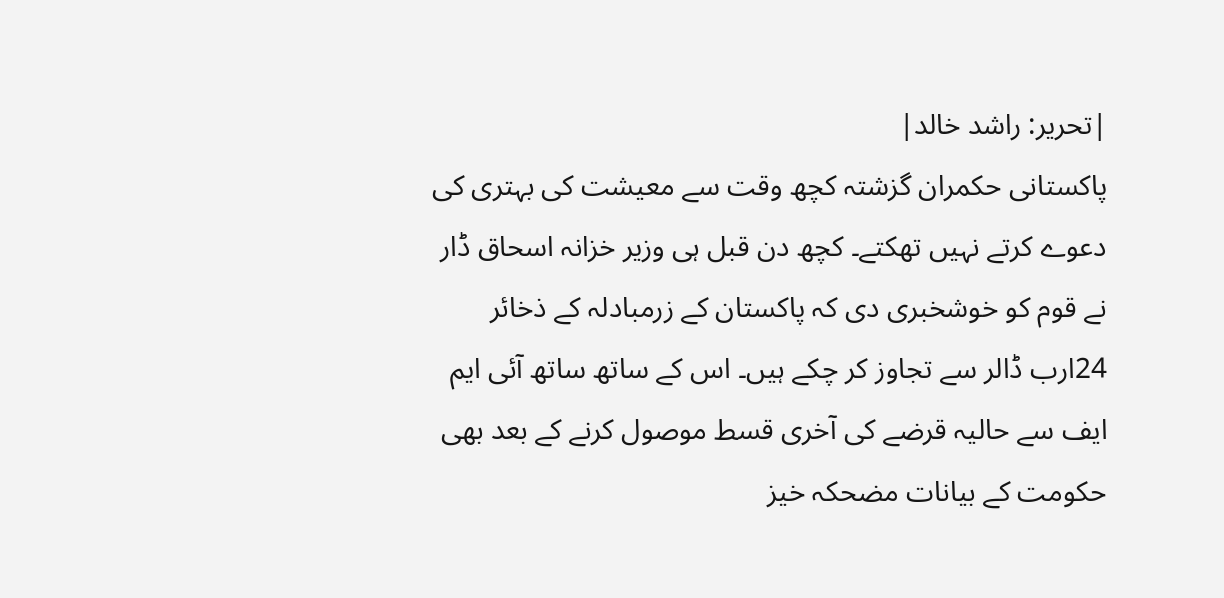|تحریر: راشد خالد|
پاکستانی حکمران گزشتہ کچھ وقت سے معیشت کی بہتری کی دعوے کرتے نہیں تھکتے۔ کچھ دن قبل ہی وزیر خزانہ اسحاق ڈار نے قوم کو خوشخبری دی کہ پاکستان کے زرمبادلہ کے ذخائر 24ارب ڈالر سے تجاوز کر چکے ہیں۔ اس کے ساتھ ساتھ آئی ایم ایف سے حالیہ قرضے کی آخری قسط موصول کرنے کے بعد بھی حکومت کے بیانات مضحکہ خیز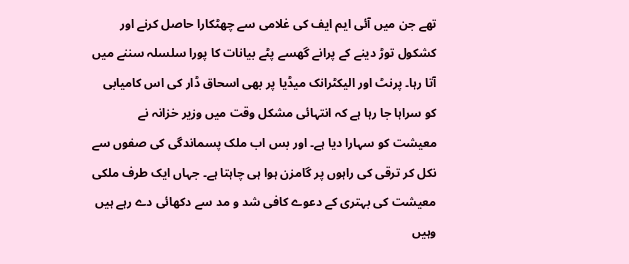تھے جن میں آئی ایم ایف کی غلامی سے چھٹکارا حاصل کرنے اور کشکول توڑ دینے کے پرانے گھسے پٹے بیانات کا پورا سلسلہ سننے میں آتا رہا۔ پرنٹ اور الیکٹرانک میڈیا پر بھی اسحاق ڈار کی اس کامیابی کو سراہا جا رہا ہے کہ انتہائی مشکل وقت میں وزیر خزانہ نے معیشت کو سہارا دیا ہے۔ اور بس اب ملک پسماندگی کی صفوں سے نکل کر ترقی کی راہوں پر گامزن ہوا ہی چاہتا ہے۔ جہاں ایک طرف ملکی معیشت کی بہتری کے دعوے کافی شد و مد سے دکھائی دے رہے ہیں وہیں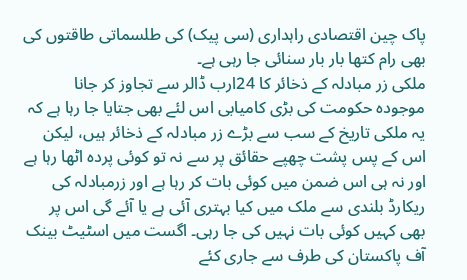پاک چین اقتصادی راہداری (سی پیک) کی طلسماتی طاقتوں کی بھی رام کتھا بار بار سنائی جا رہی ہے۔
ملکی زر مبادلہ کے ذخائر کا 24ارب ڈالر سے تجاوز کر جانا موجودہ حکومت کی بڑی کامیابی اس لئے بھی جتایا جا رہا ہے کہ یہ ملکی تاریخ کے سب سے بڑے زر مبادلہ کے ذخائر ہیں، لیکن اس کے پس پشت چھپے حقائق پر سے نہ تو کوئی پردہ اٹھا رہا ہے اور نہ ہی اس ضمن میں کوئی بات کر رہا ہے اور زرمبادلہ کی ریکارڈ بلندی سے ملک میں کیا بہتری آئی ہے یا آئے گی اس پر بھی کہیں کوئی بات نہیں کی جا رہی۔ اگست میں اسٹیٹ بینک آف پاکستان کی طرف سے جاری کئے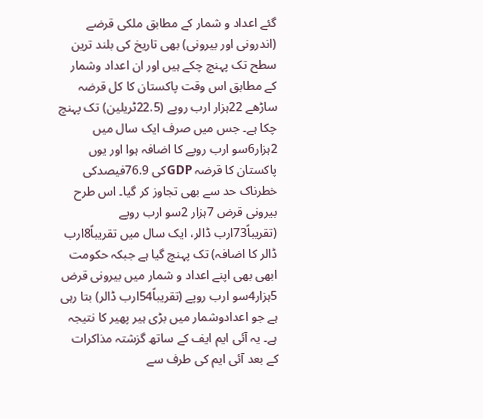گئے اعداد و شمار کے مطابق ملکی قرضے (اندرونی اور بیرونی) بھی تاریخ کی بلند ترین سطح تک پہنچ چکے ہیں اور ان اعداد وشمار کے مطابق اس وقت پاکستان کا کل قرضہ ساڑھے 22ہزار ارب روپے (22.5ٹریلین) تک پہنچ چکا ہے۔ جس میں صرف ایک سال میں 2ہزار6سو ارب روپے کا اضافہ ہوا اور یوں پاکستان کا قرضہ GDPکی 76.9فیصدکی خطرناک حد سے بھی تجاوز کر گیا۔ اس طرح بیرونی قرض 7ہزار 2سو ارب روپے (تقریباً73ارب ڈالر، ایک سال میں تقریباً8ارب ڈالر کا اضافہ) تک پہنچ گیا ہے جبکہ حکومت ابھی بھی اپنے اعداد و شمار میں بیرونی قرض 5ہزار4سو ارب روپے (تقریباً54ارب ڈالر) بتا رہی ہے جو اعدادوشمار میں بڑی ہیر پھیر کا نتیجہ ہے۔ یہ آئی ایم ایف کے ساتھ گزشتہ مذاکرات کے بعد آئی ایم کی طرف سے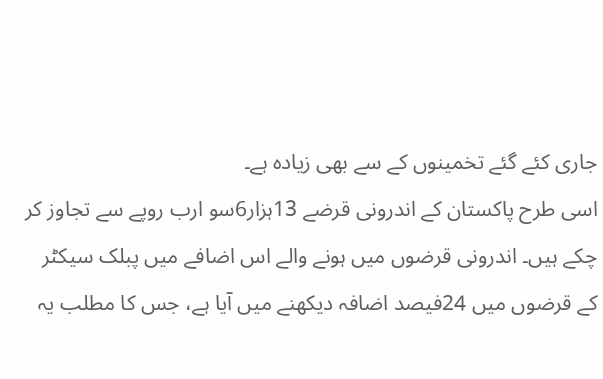جاری کئے گئے تخمینوں کے سے بھی زیادہ ہے۔
اسی طرح پاکستان کے اندرونی قرضے 13ہزار6سو ارب روپے سے تجاوز کر چکے ہیں۔ اندرونی قرضوں میں ہونے والے اس اضافے میں پبلک سیکٹر کے قرضوں میں 24فیصد اضافہ دیکھنے میں آیا ہے، جس کا مطلب یہ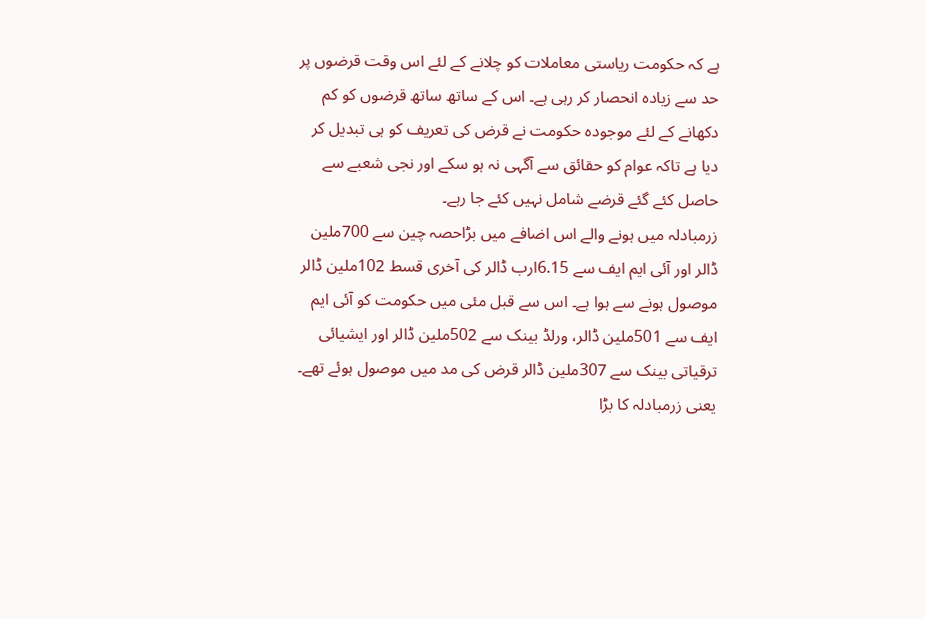ہے کہ حکومت ریاستی معاملات کو چلانے کے لئے اس وقت قرضوں پر حد سے زیادہ انحصار کر رہی ہے۔ اس کے ساتھ ساتھ قرضوں کو کم دکھانے کے لئے موجودہ حکومت نے قرض کی تعریف کو ہی تبدیل کر دیا ہے تاکہ عوام کو حقائق سے آگہی نہ ہو سکے اور نجی شعبے سے حاصل کئے گئے قرضے شامل نہیں کئے جا رہے۔
زرمبادلہ میں ہونے والے اس اضافے میں بڑاحصہ چین سے 700ملین ڈالر اور آئی ایم ایف سے 6.15ارب ڈالر کی آخری قسط 102ملین ڈالر موصول ہونے سے ہوا ہے۔ اس سے قبل مئی میں حکومت کو آئی ایم ایف سے 501ملین ڈالر، ورلڈ بینک سے 502ملین ڈالر اور ایشیائی ترقیاتی بینک سے 307ملین ڈالر قرض کی مد میں موصول ہوئے تھے۔ یعنی زرمبادلہ کا بڑا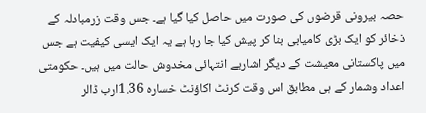حصہ بیرونی قرضوں کی صورت میں حاصل کیا گیا ہے۔ جس وقت زرمبادلہ کے ذخائر کو ایک بڑی کامیابی بنا کر پیش کیا جا رہا ہے یہ ایک ایسی کیفیت ہے جس میں پاکستانی معیشت کے دیگر اشاریے انتہائی مخدوش حالت میں ہیں۔ حکومتی اعداد وشمار کے ہی مطابق اس وقت کرنٹ اکاؤنٹ خسارہ 1.36ارب ڈالر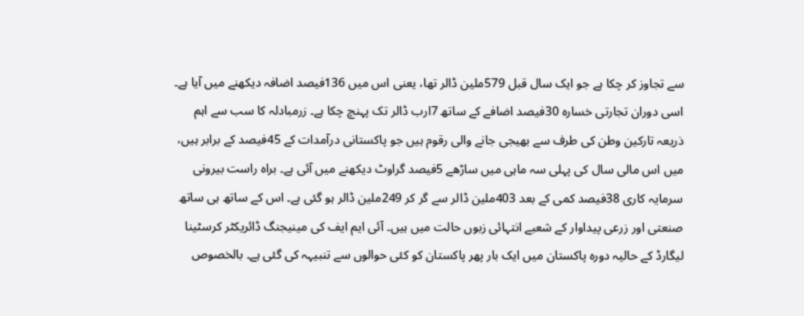سے تجاوز کر چکا ہے جو ایک سال قبل 579ملین ڈالر تھا، یعنی اس میں 136فیصد اضافہ دیکھنے میں آیا ہے۔ اسی دوران تجارتی خسارہ 30فیصد اضافے کے ساتھ 7ارب ڈالر تک پہنچ چکا ہے۔ زرمبادلہ کا سب سے اہم ذریعہ تارکین وطن کی طرف سے بھیجی جانے والی رقوم ہیں جو پاکستانی درآمدات کے 45فیصد کے برابر ہیں، میں اس مالی سال کی پہلی سہ ماہی میں ساڑھے 5فیصد گراوٹ دیکھنے میں آئی ہے۔ براہ راست بیرونی سرمایہ کاری 38فیصد کمی کے بعد 403ملین ڈالر سے گر کر 249ملین ڈالر ہو گئی ہے۔ اس کے ساتھ ہی ساتھ صنعتی اور زرعی پیداوار کے شعبے انتہائی زبوں حالت میں ہیں۔ آئی ایم ایف کی مینیجنگ ڈائریکٹر کرسٹینا لیگارڈ کے حالیہ دورہ پاکستان میں ایک بار پھر پاکستان کو کئی حوالوں سے تنبیہہ کی گئی ہے۔ بالخصوص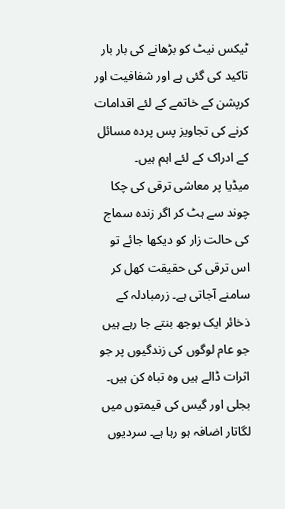ٹیکس نیٹ کو بڑھانے کی بار بار تاکید کی گئی ہے اور شفافیت اور کرپشن کے خاتمے کے لئے اقدامات کرنے کی تجاویز پس پردہ مسائل کے ادراک کے لئے اہم ہیں۔
میڈیا پر معاشی ترقی کی چکا چوند سے ہٹ کر اگر زندہ سماج کی حالت زار کو دیکھا جائے تو اس ترقی کی حقیقت کھل کر سامنے آجاتی ہے۔ زرمبادلہ کے ذخائر ایک بوجھ بنتے جا رہے ہیں جو عام لوگوں کی زندگیوں پر جو اثرات ڈالے ہیں وہ تباہ کن ہیں۔ بجلی اور گیس کی قیمتوں میں لگاتار اضافہ ہو رہا ہے۔ سردیوں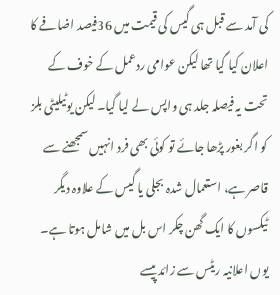کی آمد سے قبل ہی گیس کی قیمت میں 36فیصد اضافے کا اعلان کیا گیا تھا لیکن عوامی ردعمل کے خوف کے تحت یہ فیصلہ جلد ہی واپس لے لیا گیا۔ لیکن یوٹیلیٹی بلز کو اگر بغور پڑھا جائے تو کوئی بھی فرد انہیں سمجھنے سے قاصر ہے، استعمال شدہ بجلی یا گیس کے علاوہ دیگر ٹیکسوں کا ایک گھن چکر اس بل میں شامل ہوتا ہے۔ یوں اعلانیہ ریٹس سے زائد پیسے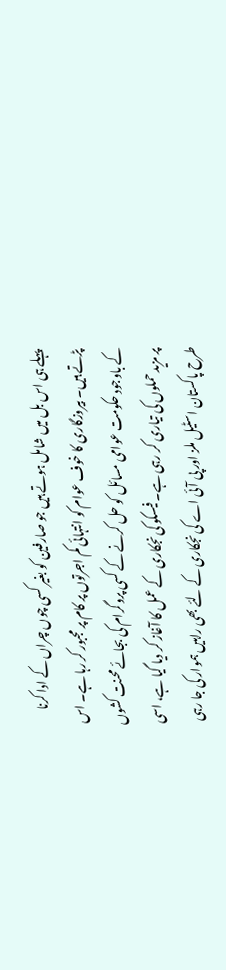پہلے ہی اس بل میں شامل ہوتے ہیں جو صارفین کو بغیر کسی چوں چراں کے ادا کرنا پڑتے ہیں۔ بیروزگاری کا خوف عوام کو انتہائی کم اجرتوں پر کام پر مجبور کر رہا ہے۔ اس کے باوجود حکومت عوامی مسائل کو حل کرنے کے کسی پروگرام کی بجائے محنت کشوں پر مزید حملوں کی تیاری کر رہی ہے۔ فیسکو کی نجکاری کے عمل کا آغاز کر دیا گیا ہے، اسی طرح پاکستان اسٹیل ملز اور پی آئی اے کی نجکاری کے لئے بھی راہیں ہموار کی جا رہی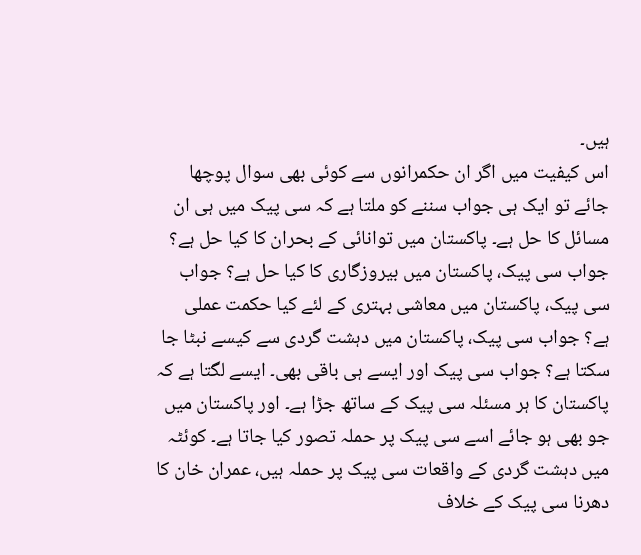ہیں۔
اس کیفیت میں اگر ان حکمرانوں سے کوئی بھی سوال پوچھا جائے تو ایک ہی جواب سننے کو ملتا ہے کہ سی پیک میں ہی ان مسائل کا حل ہے۔ پاکستان میں توانائی کے بحران کا کیا حل ہے؟ جواب سی پیک، پاکستان میں بیروزگاری کا کیا حل ہے؟ جواب سی پیک، پاکستان میں معاشی بہتری کے لئے کیا حکمت عملی ہے؟ جواب سی پیک، پاکستان میں دہشت گردی سے کیسے نبٹا جا سکتا ہے؟ جواب سی پیک اور ایسے ہی باقی بھی۔ ایسے لگتا ہے کہ پاکستان کا ہر مسئلہ سی پیک کے ساتھ جڑا ہے۔ اور پاکستان میں جو بھی ہو جائے اسے سی پیک پر حملہ تصور کیا جاتا ہے۔ کوئٹہ میں دہشت گردی کے واقعات سی پیک پر حملہ ہیں، عمران خان کا دھرنا سی پیک کے خلاف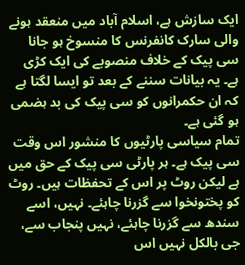ایک سازش ہے، اسلام آباد میں منعقد ہونے والی سارک کانفرنس کا منسوخ ہو جانا سی پیک کے خلاف منصوبے کی ایک کڑی ہے۔ یہ بیانات سننے کے بعد تو ایسا لگتا ہے کہ ان حکمرانوں کو سی پیک کی بد ہضمی ہو گئی ہے۔
تمام سیاسی پارٹیوں کا منشور اس وقت سی پیک ہے۔ ہر پارٹی سی پیک کے حق میں ہے لیکن روٹ پر اس کے تحفظات ہیں۔ روٹ کو پختونخوا سے گزرنا چاہئے۔ نہیں، اسے سندھ سے گزرنا چاہئے، نہیں پنجاب سے، جی بالکل نہیں اس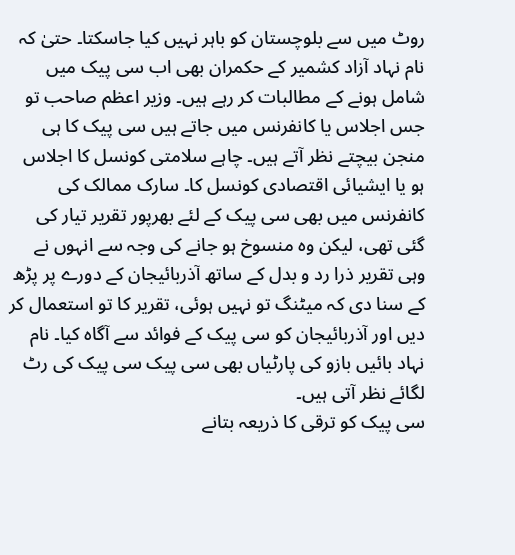روٹ میں سے بلوچستان کو باہر نہیں کیا جاسکتا۔ حتیٰ کہ نام نہاد آزاد کشمیر کے حکمران بھی اب سی پیک میں شامل ہونے کے مطالبات کر رہے ہیں۔ وزیر اعظم صاحب تو جس اجلاس یا کانفرنس میں جاتے ہیں سی پیک کا ہی منجن بیچتے نظر آتے ہیں۔ چاہے سلامتی کونسل کا اجلاس ہو یا ایشیائی اقتصادی کونسل کا۔ سارک ممالک کی کانفرنس میں بھی سی پیک کے لئے بھرپور تقریر تیار کی گئی تھی، لیکن وہ منسوخ ہو جانے کی وجہ سے انہوں نے وہی تقریر ذرا رد و بدل کے ساتھ آذربائیجان کے دورے پر پڑھ کے سنا دی کہ میٹنگ تو نہیں ہوئی، تقریر کا تو استعمال کر دیں اور آذربائیجان کو سی پیک کے فوائد سے آگاہ کیا۔ نام نہاد بائیں بازو کی پارٹیاں بھی سی پیک سی پیک کی رٹ لگائے نظر آتی ہیں۔
سی پیک کو ترقی کا ذریعہ بتانے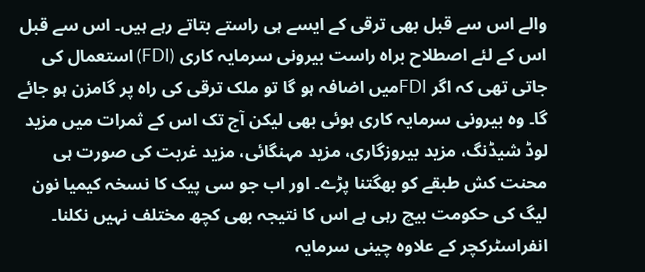والے اس سے قبل بھی ترقی کے ایسے ہی راستے بتاتے رہے ہیں۔ اس سے قبل اس کے لئے اصطلاح براہ راست بیرونی سرمایہ کاری (FDI) استعمال کی جاتی تھی کہ اگر FDIمیں اضافہ ہو گا تو ملک ترقی کی راہ پر گامزن ہو جائے گا۔ وہ بیرونی سرمایہ کاری ہوئی بھی لیکن آج تک اس کے ثمرات میں مزید لوڈ شیڈنگ، مزید بیروزگاری، مزید مہنگائی، مزید غربت کی صورت ہی محنت کش طبقے کو بھگتنا پڑے۔ اور اب جو سی پیک کا نسخہ کیمیا نون لیگ کی حکومت بیچ رہی ہے اس کا نتیجہ بھی کچھ مختلف نہیں نکلنا۔ انفراسٹرکچر کے علاوہ چینی سرمایہ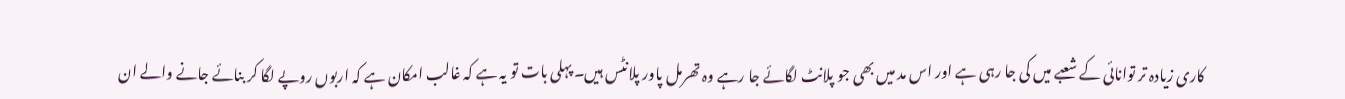کاری زیادہ تر توانائی کے شعبے میں کی جا رہی ہے اور اس مد میں بھی جو پلانٹ لگائے جا رہے وہ تھرمل پاور پلانٹس ہیں۔ پہلی بات تو یہ ہے کہ غالب امکان ہے کہ اربوں روپے لگا کر بنائے جانے والے ان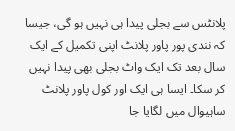پلانٹس سے بجلی پیدا ہی نہیں ہو گی، جیسا کہ نندی پور پاور پلانٹ اپنی تکمیل کے ایک سال بعد تک ایک واٹ بجلی بھی پیدا نہیں کر سکا۔ ایسا ہی ایک اور کول پاور پلانٹ ساہیوال میں لگایا جا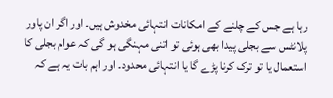رہا ہے جس کے چلنے کے امکانات انتہائی مخدوش ہیں۔ اور اگر ان پاور پلانٹس سے بجلی پیدا بھی ہوئی تو اتنی مہنگی ہو گی کہ عوام بجلی کا استعمال یا تو ترک کرنا پڑے گا یا انتہائی محدود۔ اور اہم بات یہ ہے کہ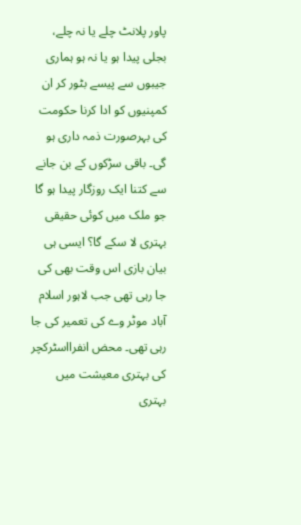پاور پلانٹ چلے یا نہ چلے، بجلی پیدا ہو یا نہ ہو ہماری جیبوں سے پیسے بٹور کر ان کمپنیوں کو ادا کرنا حکومت کی بہرصورت ذمہ داری ہو گی۔ باقی سڑکوں کے بن جانے سے کتنا ایک روزگار پیدا ہو گا جو ملک میں کوئی حقیقی بہتری لا سکے گا؟ ایسی ہی بیان بازی اس وقت بھی کی جا رہی تھی جب لاہور اسلام آباد موٹر وے کی تعمیر کی جا رہی تھی۔ محض انفرااسٹرکچر کی بہتری معیشت میں بہتری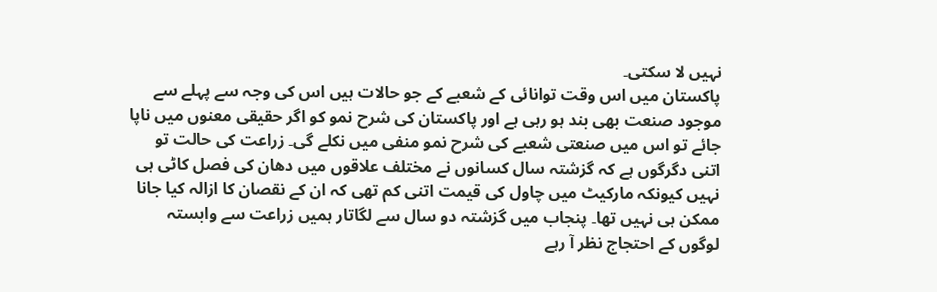نہیں لا سکتی۔
پاکستان میں اس وقت توانائی کے شعبے کے جو حالات ہیں اس کی وجہ سے پہلے سے موجود صنعت بھی بند ہو رہی ہے اور پاکستان کی شرح نمو کو اگر حقیقی معنوں میں ناپا جائے تو اس میں صنعتی شعبے کی شرح نمو منفی میں نکلے گی۔ زراعت کی حالت تو اتنی دگرگوں ہے کہ گزشتہ سال کسانوں نے مختلف علاقوں میں دھان کی فصل کاٹی ہی نہیں کیونکہ مارکیٹ میں چاول کی قیمت اتنی کم تھی کہ ان کے نقصان کا ازالہ کیا جانا ممکن ہی نہیں تھا۔ پنجاب میں گزشتہ دو سال سے لگاتار ہمیں زراعت سے وابستہ لوگوں کے احتجاج نظر آ رہے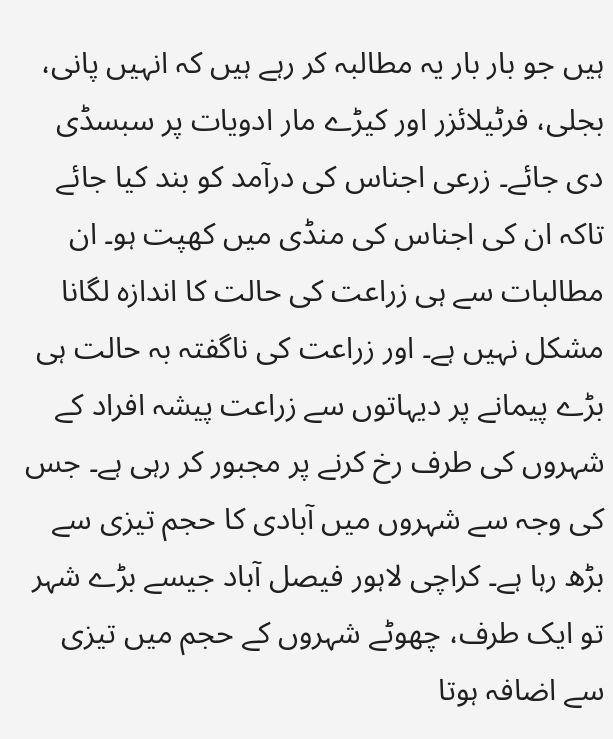ہیں جو بار بار یہ مطالبہ کر رہے ہیں کہ انہیں پانی، بجلی، فرٹیلائزر اور کیڑے مار ادویات پر سبسڈی دی جائے۔ زرعی اجناس کی درآمد کو بند کیا جائے تاکہ ان کی اجناس کی منڈی میں کھپت ہو۔ ان مطالبات سے ہی زراعت کی حالت کا اندازہ لگانا مشکل نہیں ہے۔ اور زراعت کی ناگفتہ بہ حالت ہی بڑے پیمانے پر دیہاتوں سے زراعت پیشہ افراد کے شہروں کی طرف رخ کرنے پر مجبور کر رہی ہے۔ جس کی وجہ سے شہروں میں آبادی کا حجم تیزی سے بڑھ رہا ہے۔ کراچی لاہور فیصل آباد جیسے بڑے شہر تو ایک طرف، چھوٹے شہروں کے حجم میں تیزی سے اضافہ ہوتا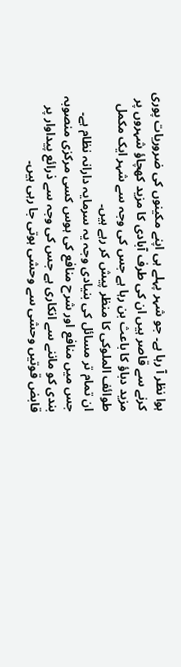ہوا نظر آ رہا ہے۔ جو شہر پہلے ہی اپنے مکینوں کی ضروریات پوری کرنے سے قاصر ہیں ان کی طرف آبادی کا مزید کھچاؤ شہروں پر مزید دباؤ کا باعث بن رہا ہے جس کی وجہ سے شہر ایک مکمل طوائف الملوکی کا منظر پیش کر رہے ہیں۔
ان تمام تر مسائل کی بنیادی وجہ یہ سرمایہ دارانہ نظام ہے۔ جس میں منافع اور شرح منافع کی ہوس کسی مرکزی منصوبہ بندی کو ماننے سے انکاری ہے جس کی وجہ سے ذرائع پیداوار پر قابض قوتیں وحشی سے وحشی ہوتی جا رہی ہیں۔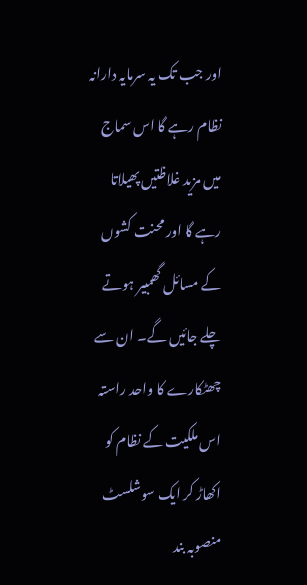اور جب تک یہ سرمایہ دارانہ نظام رہے گا اس سماج میں مزید غلاظتیں پھیلاتا رہے گا اور محنت کشوں کے مسائل گھمبیر ہوتے چلے جائیں گے۔ ان سے چھٹکارے کا واحد راستہ اس ملکیت کے نظام کو اکھاڑ کر ایک سوشلسٹ منصوبہ بند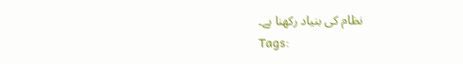نظام کی بنیاد رکھنا ہے۔
Tags: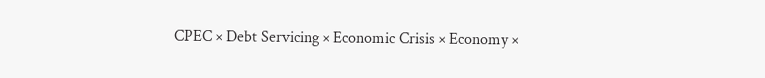CPEC × Debt Servicing × Economic Crisis × Economy ×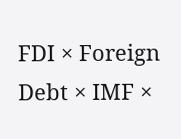FDI × Foreign Debt × IMF ×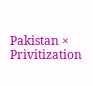Pakistan × Privitization